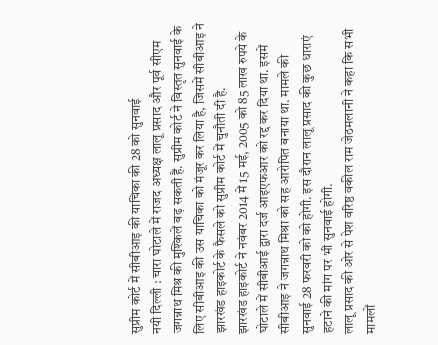सुप्रीम कोर्ट में सीबीआइ की याचिका की 28 को सुनवाई
नयी दिल्ली : चारा घोटाले में राजद अध्यक्ष लालू प्रसाद और पूर्व सीएम जगन्नाथ मिश्र की मुश्किलें बढ़ सकती हैं. सुप्रीम कोर्ट ने विस्तृत सुनवाई के लिए सीबीआइ की उस याचिका को मंजूर कर लिया है, जिसमें सीबीआइ ने झारखंड हाइकोर्ट के फैसले को सुप्रीम कोर्ट में चुनौती दी है.
झारखंड हाइकोर्ट ने नवंबर 2014 में 15 मई, 2005 को 85 लाख रुपये के घोटाले में सीबीआई द्वारा दर्ज आइएफआर को रद्द कर दिया था. इसमें सीबीआइ ने जगन्नाथ मिश्रा को सह आरोपित बनाया था. मामले की सुनवाई 28 फरवरी को को होगी. इस दौरान लालू प्रसाद की कुछ धाराएं हटाने की मांग पर भी सुनवाई होगी.
लालू प्रसाद की ओर से पेश वरिष्ठ वकील राम जेठमलानी ने कहा कि सभी मामलों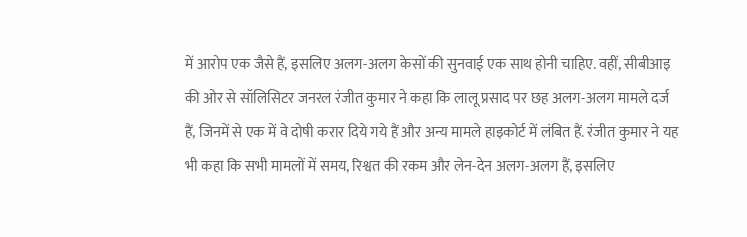में आरोप एक जैसे हैं, इसलिए अलग-अलग केसों की सुनवाई एक साथ होनी चाहिए. वहीं, सीबीआइ की ओर से सॉलिसिटर जनरल रंजीत कुमार ने कहा कि लालू प्रसाद पर छह अलग-अलग मामले दर्ज हैं, जिनमें से एक में वे दोषी करार दिये गये हैं और अन्य मामले हाइकोर्ट में लंबित हैं. रंजीत कुमार ने यह भी कहा कि सभी मामलों में समय, रिश्वत की रकम और लेन-देन अलग-अलग हैं, इसलिए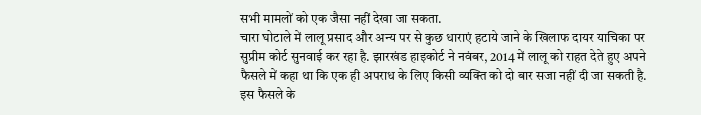सभी मामलों को एक जैसा नहीं देखा जा सकता.
चारा घोटाले में लालू प्रसाद और अन्य पर से कुछ धाराएं हटाये जाने के खिलाफ दायर याचिका पर सुप्रीम कोर्ट सुनवाई कर रहा है. झारखंड हाइकोर्ट ने नवंबर, 2014 में लालू को राहत देते हुए अपने फैसले में कहा था कि एक ही अपराध के लिए किसी व्यक्ति को दो बार सजा नहीं दी जा सकती है. इस फैसले के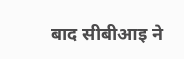बाद सीबीआइ ने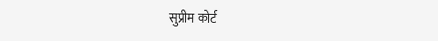सुप्रीम कोर्ट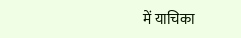में याचिका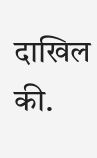दाखिल की.